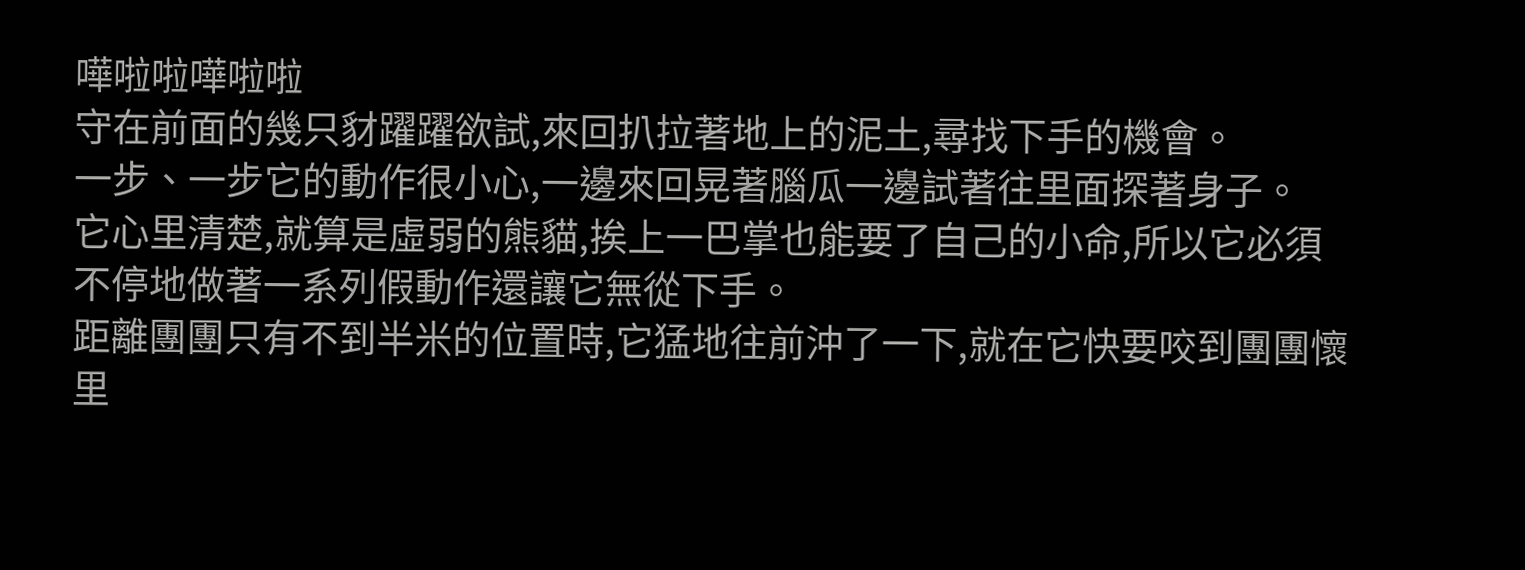嘩啦啦嘩啦啦
守在前面的幾只豺躍躍欲試,來回扒拉著地上的泥土,尋找下手的機會。
一步、一步它的動作很小心,一邊來回晃著腦瓜一邊試著往里面探著身子。
它心里清楚,就算是虛弱的熊貓,挨上一巴掌也能要了自己的小命,所以它必須不停地做著一系列假動作還讓它無從下手。
距離團團只有不到半米的位置時,它猛地往前沖了一下,就在它快要咬到團團懷里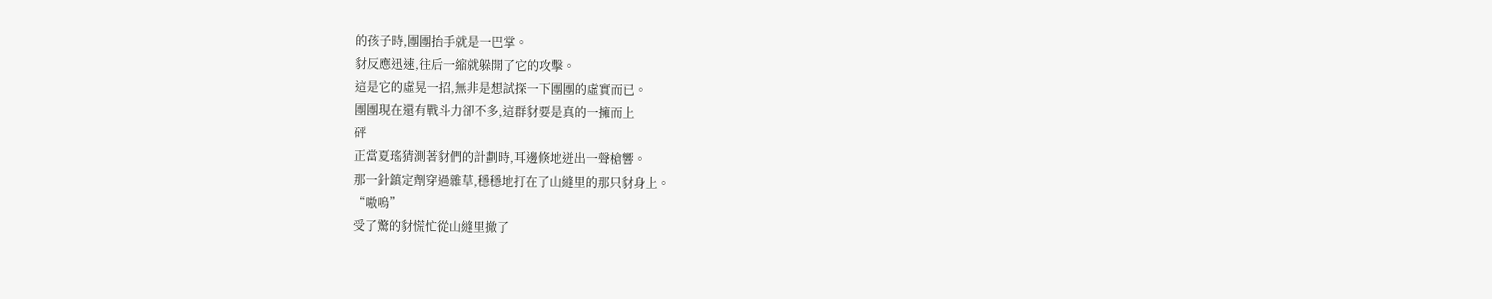的孩子時,團團抬手就是一巴掌。
豺反應迅速,往后一縮就躲開了它的攻擊。
這是它的虛晃一招,無非是想試探一下團團的虛實而已。
團團現在還有戰斗力卻不多,這群豺要是真的一擁而上
砰
正當夏瑤猜測著豺們的計劃時,耳邊倏地迸出一聲槍響。
那一針鎮定劑穿過雜草,穩穩地打在了山縫里的那只豺身上。
“嗷嗚”
受了驚的豺慌忙從山縫里撤了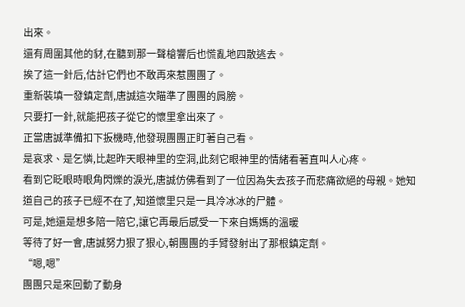出來。
還有周圍其他的豺,在聽到那一聲槍響后也慌亂地四散逃去。
挨了這一針后,估計它們也不敢再來惹團團了。
重新裝填一發鎮定劑,唐誠這次瞄準了團團的肩膀。
只要打一針,就能把孩子從它的懷里拿出來了。
正當唐誠準備扣下扳機時,他發現團團正盯著自己看。
是哀求、是乞憐,比起昨天眼神里的空洞,此刻它眼神里的情緒看著直叫人心疼。
看到它眨眼時眼角閃爍的淚光,唐誠仿佛看到了一位因為失去孩子而悲痛欲絕的母親。她知道自己的孩子已經不在了,知道懷里只是一具冷冰冰的尸體。
可是,她還是想多陪一陪它,讓它再最后感受一下來自媽媽的溫暖
等待了好一會,唐誠努力狠了狠心,朝團團的手臂發射出了那根鎮定劑。
“嗯,嗯”
團團只是來回動了動身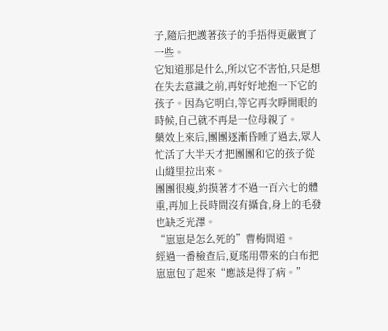子,隨后把護著孩子的手捂得更嚴實了一些。
它知道那是什么,所以它不害怕,只是想在失去意識之前,再好好地抱一下它的孩子。因為它明白,等它再次睜開眼的時候,自己就不再是一位母親了。
藥效上來后,團團逐漸昏睡了過去,眾人忙活了大半天才把團團和它的孩子從山縫里拉出來。
團團很瘦,約摸著才不過一百六七的體重,再加上長時間沒有攝食,身上的毛發也缺乏光澤。
“崽崽是怎么死的”曹梅問道。
經過一番檢查后,夏瑤用帶來的白布把崽崽包了起來“應該是得了病。”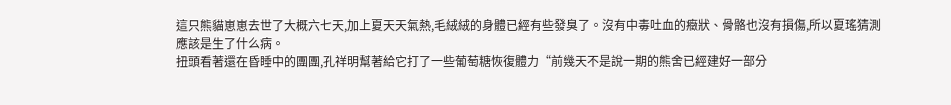這只熊貓崽崽去世了大概六七天,加上夏天天氣熱,毛絨絨的身體已經有些發臭了。沒有中毒吐血的癥狀、骨骼也沒有損傷,所以夏瑤猜測應該是生了什么病。
扭頭看著還在昏睡中的團團,孔祥明幫著給它打了一些葡萄糖恢復體力“前幾天不是說一期的熊舍已經建好一部分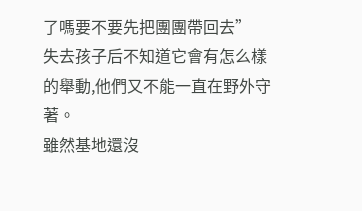了嗎要不要先把團團帶回去”
失去孩子后不知道它會有怎么樣的舉動,他們又不能一直在野外守著。
雖然基地還沒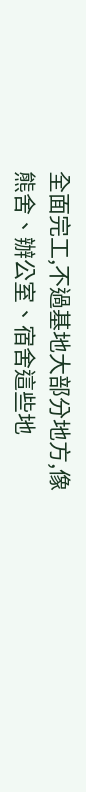全面完工,不過基地大部分地方,像熊舍、辦公室、宿舍這些地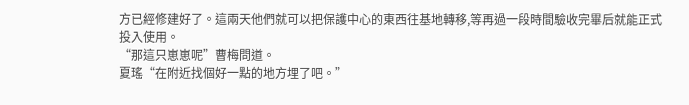方已經修建好了。這兩天他們就可以把保護中心的東西往基地轉移,等再過一段時間驗收完畢后就能正式投入使用。
“那這只崽崽呢”曹梅問道。
夏瑤“在附近找個好一點的地方埋了吧。”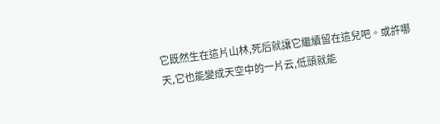它既然生在這片山林,死后就讓它繼續留在這兒吧。或許哪天,它也能變成天空中的一片云,低頭就能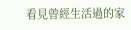看見曾經生活過的家